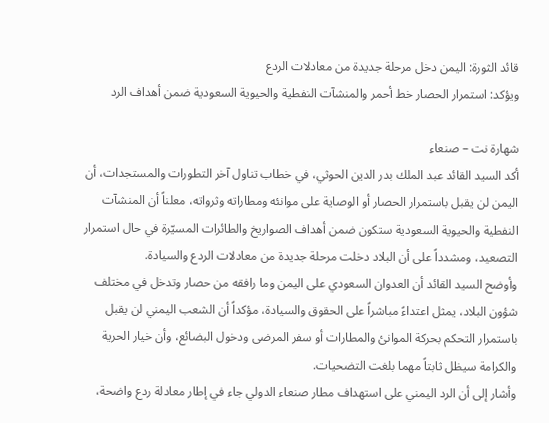قائد الثورة: اليمن دخل مرحلة جديدة من معادلات الردع
ويؤكد: استمرار الحصار خط أحمر والمنشآت النفطية والحيوية السعودية ضمن أهداف الرد

شهارة نت – صنعاء
أكد السيد القائد عبد الملك بدر الدين الحوثي، في خطاب تناول آخر التطورات والمستجدات، أن اليمن لن يقبل باستمرار الحصار أو الوصاية على موانئه ومطاراته وثرواته، معلناً أن المنشآت النفطية والحيوية السعودية ستكون ضمن أهداف الصواريخ والطائرات المسيّرة في حال استمرار التصعيد، ومشدداً على أن البلاد دخلت مرحلة جديدة من معادلات الردع والسيادة.
وأوضح السيد القائد أن العدوان السعودي على اليمن وما رافقه من حصار وتدخل في مختلف شؤون البلاد، يمثل اعتداءً مباشراً على الحقوق والسيادة، مؤكداً أن الشعب اليمني لن يقبل باستمرار التحكم بحركة الموانئ والمطارات أو سفر المرضى ودخول البضائع، وأن خيار الحرية والكرامة سيظل ثابتاً مهما بلغت التضحيات.
وأشار إلى أن الرد اليمني على استهداف مطار صنعاء الدولي جاء في إطار معادلة ردع واضحة،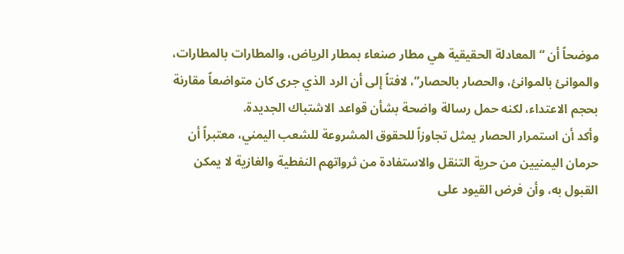موضحاً أن “المعادلة الحقيقية هي مطار صنعاء بمطار الرياض، والمطارات بالمطارات، والموانئ بالموانئ، والحصار بالحصار”، لافتاً إلى أن الرد الذي جرى كان متواضعاً مقارنة بحجم الاعتداء، لكنه حمل رسالة واضحة بشأن قواعد الاشتباك الجديدة.
وأكد أن استمرار الحصار يمثل تجاوزاً للحقوق المشروعة للشعب اليمني، معتبراً أن حرمان اليمنيين من حرية التنقل والاستفادة من ثرواتهم النفطية والغازية لا يمكن القبول به، وأن فرض القيود على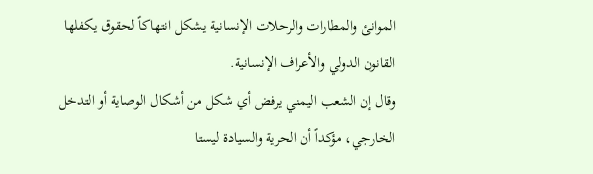الموانئ والمطارات والرحلات الإنسانية يشكل انتهاكاً لحقوق يكفلها القانون الدولي والأعراف الإنسانية.
وقال إن الشعب اليمني يرفض أي شكل من أشكال الوصاية أو التدخل الخارجي، مؤكداً أن الحرية والسيادة ليستا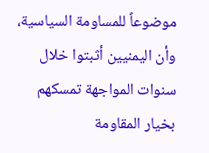موضوعاً للمساومة السياسية، وأن اليمنيين أثبتوا خلال سنوات المواجهة تمسكهم بخيار المقاومة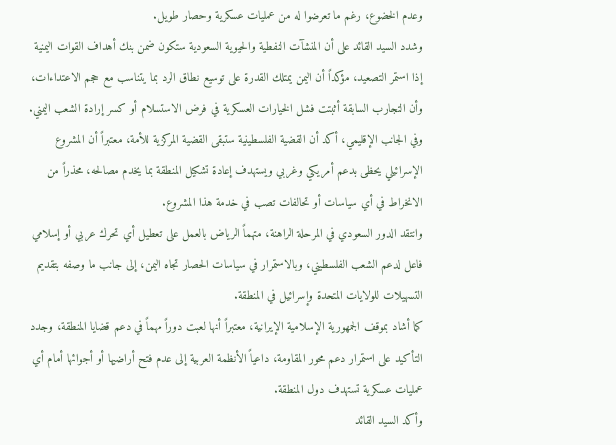وعدم الخضوع، رغم ما تعرضوا له من عمليات عسكرية وحصار طويل.
وشدد السيد القائد على أن المنشآت النفطية والحيوية السعودية ستكون ضمن بنك أهداف القوات اليمنية إذا استمر التصعيد، مؤكداً أن اليمن يمتلك القدرة على توسيع نطاق الرد بما يتناسب مع حجم الاعتداءات، وأن التجارب السابقة أثبتت فشل الخيارات العسكرية في فرض الاستسلام أو كسر إرادة الشعب اليمني.
وفي الجانب الإقليمي، أكد أن القضية الفلسطينية ستبقى القضية المركزية للأمة، معتبراً أن المشروع الإسرائيلي يحظى بدعم أمريكي وغربي ويستهدف إعادة تشكيل المنطقة بما يخدم مصالحه، محذراً من الانخراط في أي سياسات أو تحالفات تصب في خدمة هذا المشروع.
وانتقد الدور السعودي في المرحلة الراهنة، متهماً الرياض بالعمل على تعطيل أي تحرك عربي أو إسلامي فاعل لدعم الشعب الفلسطيني، وبالاستمرار في سياسات الحصار تجاه اليمن، إلى جانب ما وصفه بتقديم التسهيلات للولايات المتحدة وإسرائيل في المنطقة.
كما أشاد بموقف الجمهورية الإسلامية الإيرانية، معتبراً أنها لعبت دوراً مهماً في دعم قضايا المنطقة، وجدد التأكيد على استمرار دعم محور المقاومة، داعياً الأنظمة العربية إلى عدم فتح أراضيها أو أجوائها أمام أي عمليات عسكرية تستهدف دول المنطقة.
وأكد السيد القائد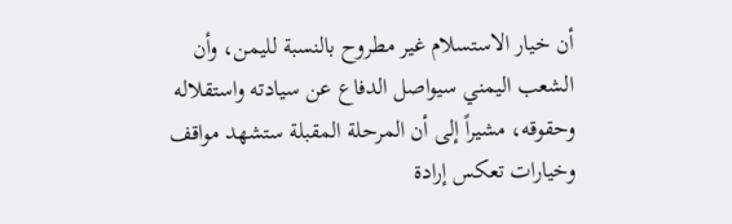أن خيار الاستسلام غير مطروح بالنسبة لليمن، وأن الشعب اليمني سيواصل الدفاع عن سيادته واستقلاله وحقوقه، مشيراً إلى أن المرحلة المقبلة ستشهد مواقف وخيارات تعكس إرادة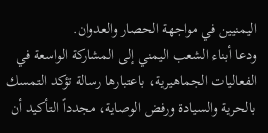اليمنيين في مواجهة الحصار والعدوان.
ودعا أبناء الشعب اليمني إلى المشاركة الواسعة في الفعاليات الجماهيرية، باعتبارها رسالة تؤكد التمسك بالحرية والسيادة ورفض الوصاية، مجدداً التأكيد أن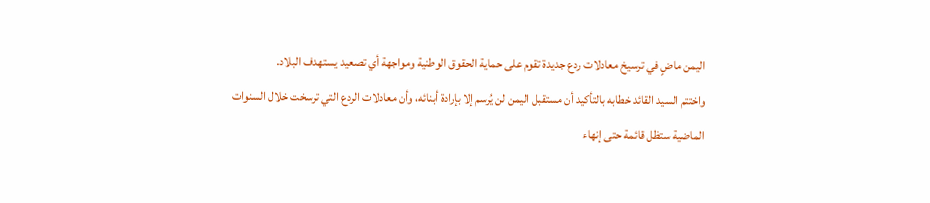اليمن ماضٍ في ترسيخ معادلات ردع جديدة تقوم على حماية الحقوق الوطنية ومواجهة أي تصعيد يستهدف البلاد.
واختتم السيد القائد خطابه بالتأكيد أن مستقبل اليمن لن يُرسم إلا بإرادة أبنائه، وأن معادلات الردع التي ترسخت خلال السنوات الماضية ستظل قائمة حتى إنهاء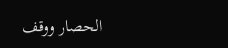الحصار ووقف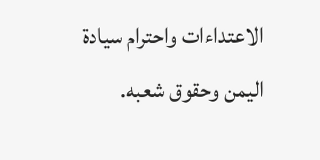الاعتداءات واحترام سيادة اليمن وحقوق شعبه.